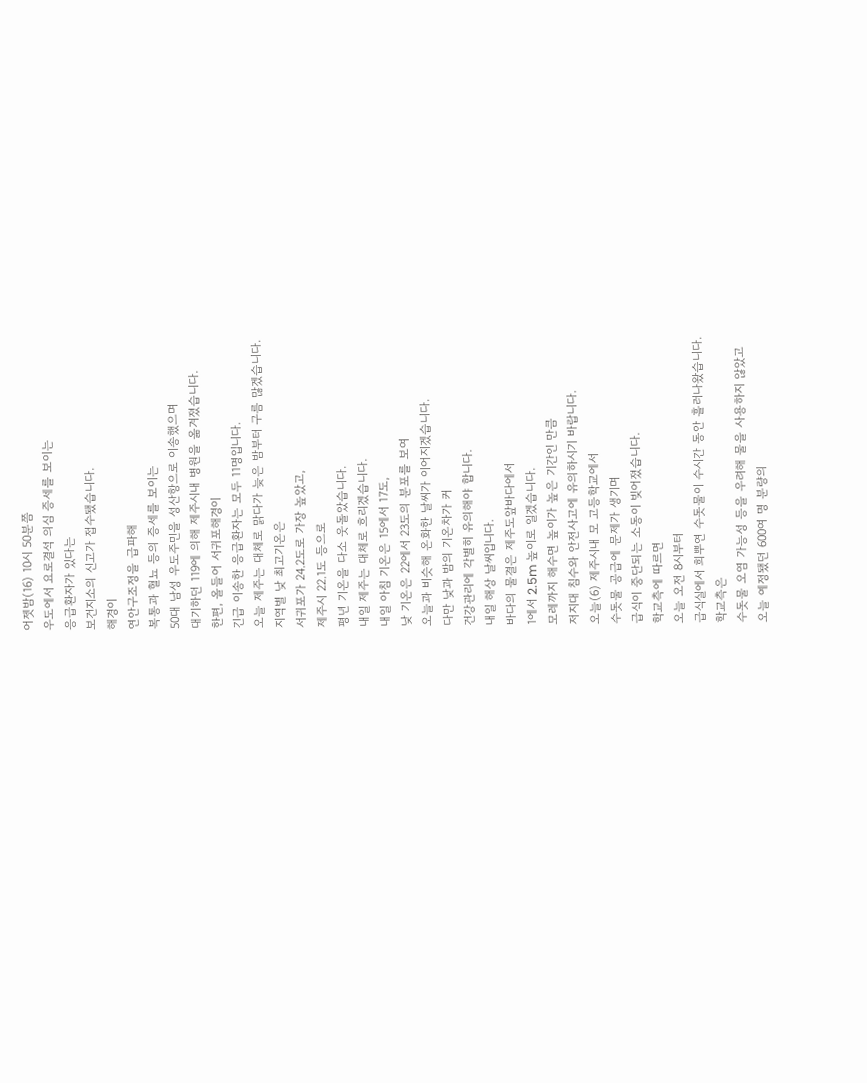어젯밤(16) 10시 50분쯤
우도에서 요로결석 의심 증세를 보이는
응급환자가 있다는
보건지소의 신고가 접수됐습니다.
해경이
연안구조정을 급파해
복통과 혈뇨 등의 증세를 보이는
50대 남성 우도주민을 성산항으로 이송했으며
대기하던 119에 의해 제주시내 병원을 옮겨졌습니다.
한편, 올들어 서귀포해경이
긴급 이송한 응급환자는 모두 11명입니다.
오늘 제주는 대체로 맑다가 늦은 밤부터 구름 많겠습니다.
지역별 낮 최고기온은
서귀포가 24.2도로 가장 높았고,
제주시 22.1도 등으로
평년 기온을 다소 웃돌았습니다.
내일 제주는 대체로 흐리겠습니다.
내일 아침 기온은 15에서 17도,
낮 기온은 22에서 23도의 분포를 보여
오늘과 비슷해 온화한 날씨가 이어지겠습니다.
다만 낮과 밤의 기온차가 커
건강관리에 각별히 유의해야 합니다.
내일 해상 날씨입니다.
바다의 물결은 제주도앞바다에서
1에서 2.5m 높이로 일겠습니다.
모레까지 해수면 높이가 높은 기간인 만큼
저지대 침수와 안전사고에 유의하시기 바랍니다.
오늘(6) 제주시내 모 고등학교에서
수돗물 공급에 문제가 생기며
급식이 중단되는 소동이 빚어졌습니다.
학교측에 따르면
오늘 오전 8시부터
급식실에서 희뿌연 수돗물이 수시간 동안 흘러나왔습니다.
학교측은
수돗물 오염 가능성 등을 우려해 물을 사용하지 않았고
오늘 예정됐던 600여 명 분량의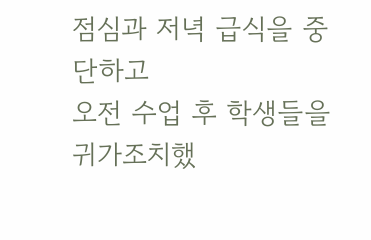점심과 저녁 급식을 중단하고
오전 수업 후 학생들을 귀가조치했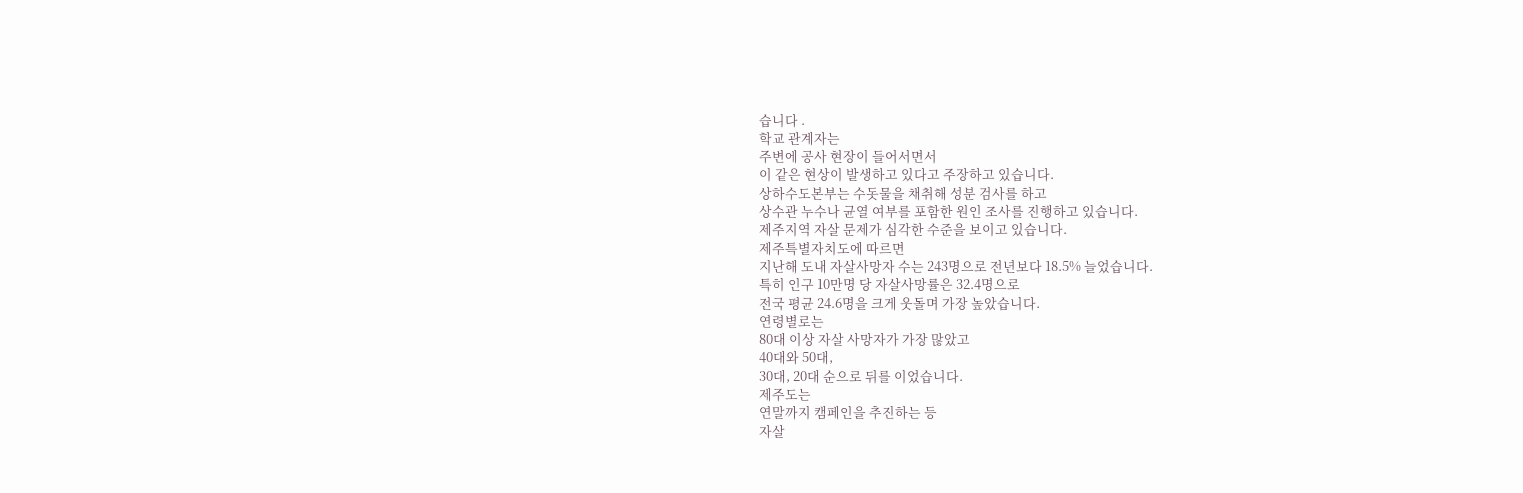습니다 .
학교 관계자는
주변에 공사 현장이 들어서면서
이 같은 현상이 발생하고 있다고 주장하고 있습니다.
상하수도본부는 수돗물을 채취해 성분 검사를 하고
상수관 누수나 균열 여부를 포함한 원인 조사를 진행하고 있습니다.
제주지역 자살 문제가 심각한 수준을 보이고 있습니다.
제주특별자치도에 따르면
지난해 도내 자살사망자 수는 243명으로 전년보다 18.5% 늘었습니다.
특히 인구 10만명 당 자살사망률은 32.4명으로
전국 평균 24.6명을 크게 웃돌며 가장 높았습니다.
연령별로는
80대 이상 자살 사망자가 가장 많았고
40대와 50대,
30대, 20대 순으로 뒤를 이었습니다.
제주도는
연말까지 캠페인을 추진하는 등
자살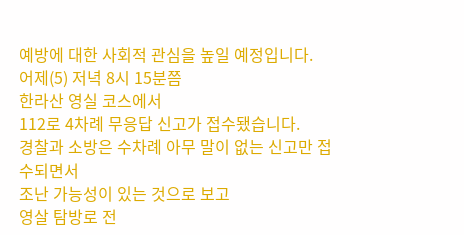예방에 대한 사회적 관심을 높일 예정입니다.
어제(5) 저녁 8시 15분쯤
한라산 영실 코스에서
112로 4차례 무응답 신고가 접수됐습니다.
경찰과 소방은 수차례 아무 말이 없는 신고만 접수되면서
조난 가능성이 있는 것으로 보고
영살 탐방로 전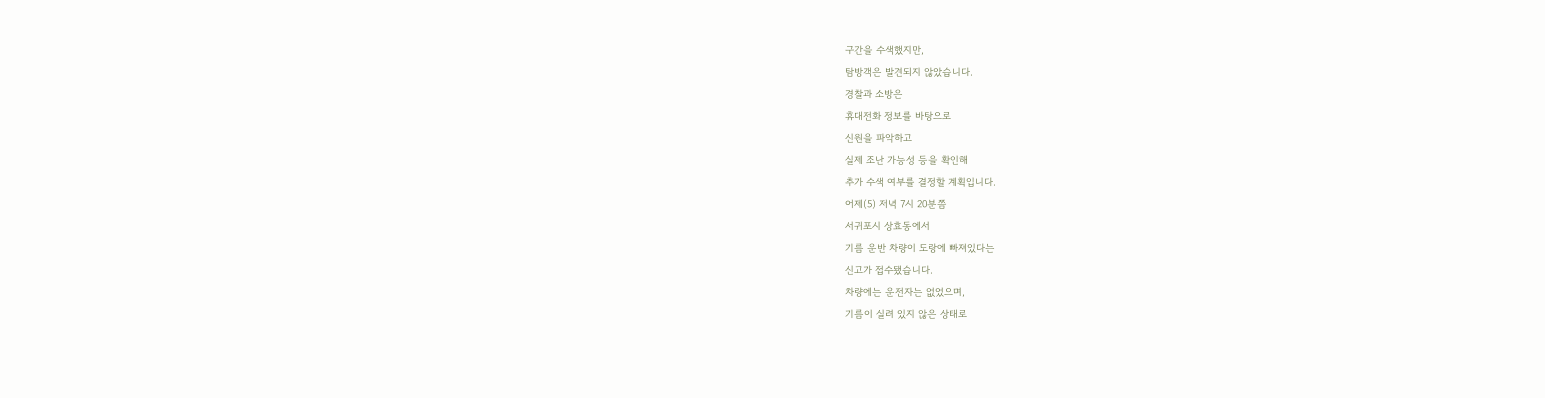구간을 수색했지만,
탐방객은 발견되지 않았습니다.
경찰과 소방은
휴대전화 정보를 바탕으로
신원을 파악하고
실제 조난 가능성 등을 확인해
추가 수색 여부를 결정할 계획입니다.
어제(5) 저녁 7시 20분쯤
서귀포시 상효동에서
기름 운반 차량이 도랑에 빠져있다는
신고가 접수됐습니다.
차량에는 운전자는 없었으며,
기름이 실려 있지 않은 상태로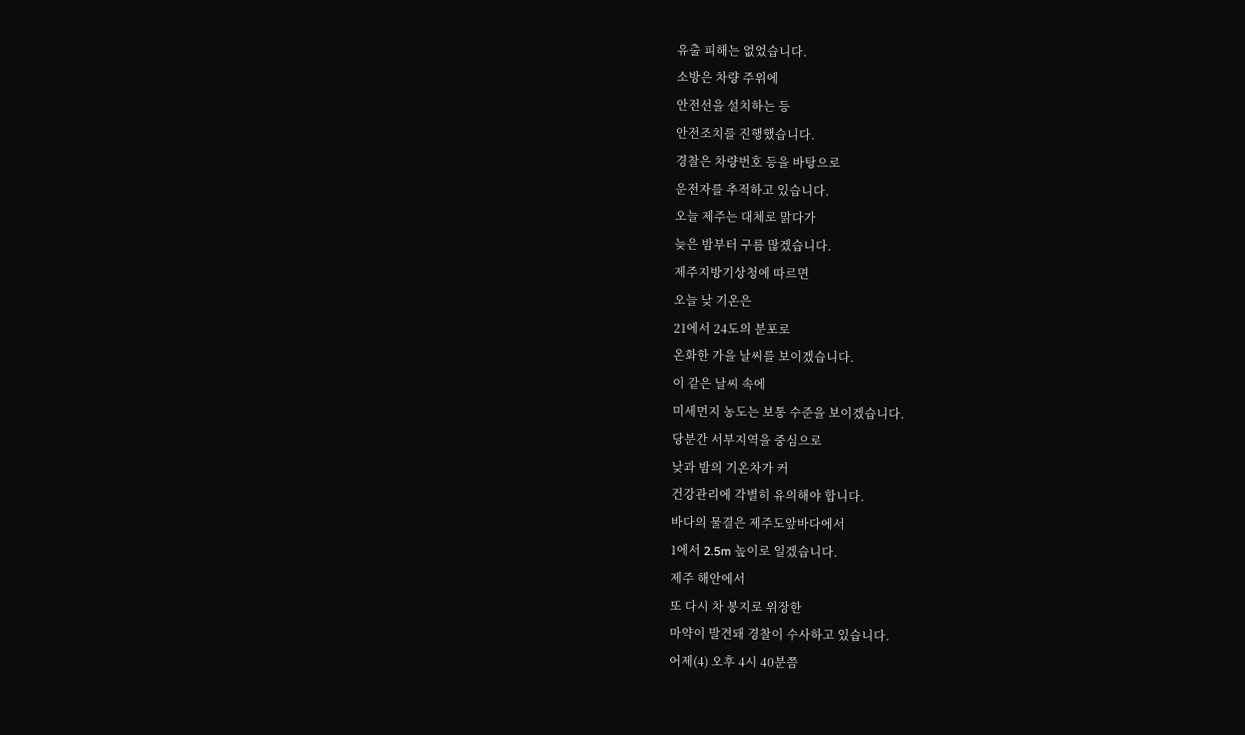유출 피해는 없었습니다.
소방은 차량 주위에
안전선을 설치하는 등
안전조치를 진행했습니다.
경찰은 차량번호 등을 바탕으로
운전자를 추적하고 있습니다.
오늘 제주는 대체로 맑다가
늦은 밤부터 구름 많겠습니다.
제주지방기상청에 따르면
오늘 낮 기온은
21에서 24도의 분포로
온화한 가을 날씨를 보이겠습니다.
이 같은 날씨 속에
미세먼지 농도는 보통 수준을 보이겠습니다.
당분간 서부지역을 중심으로
낮과 밤의 기온차가 커
건강관리에 각별히 유의해야 합니다.
바다의 물결은 제주도앞바다에서
1에서 2.5m 높이로 일겠습니다.
제주 해안에서
또 다시 차 봉지로 위장한
마약이 발견돼 경찰이 수사하고 있습니다.
어제(4) 오후 4시 40분쯤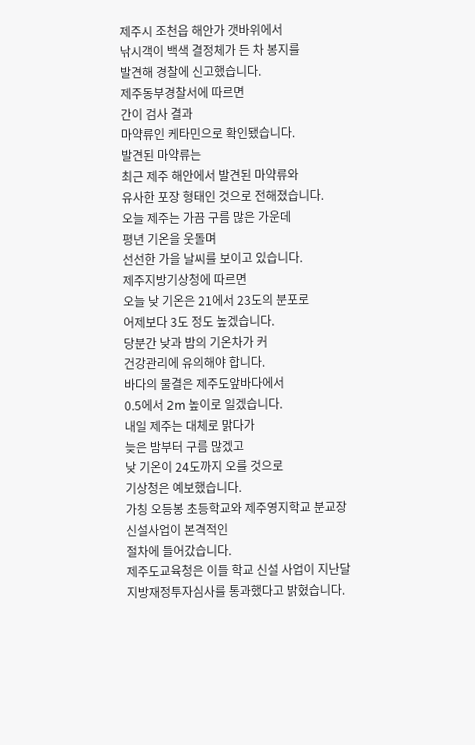제주시 조천읍 해안가 갯바위에서
낚시객이 백색 결정체가 든 차 봉지를
발견해 경찰에 신고했습니다.
제주동부경찰서에 따르면
간이 검사 결과
마약류인 케타민으로 확인됐습니다.
발견된 마약류는
최근 제주 해안에서 발견된 마약류와
유사한 포장 형태인 것으로 전해졌습니다.
오늘 제주는 가끔 구름 많은 가운데
평년 기온을 웃돌며
선선한 가을 날씨를 보이고 있습니다.
제주지방기상청에 따르면
오늘 낮 기온은 21에서 23도의 분포로
어제보다 3도 정도 높겠습니다.
당분간 낮과 밤의 기온차가 커
건강관리에 유의해야 합니다.
바다의 물결은 제주도앞바다에서
0.5에서 2m 높이로 일겠습니다.
내일 제주는 대체로 맑다가
늦은 밤부터 구름 많겠고
낮 기온이 24도까지 오를 것으로
기상청은 예보했습니다.
가칭 오등봉 초등학교와 제주영지학교 분교장 신설사업이 본격적인
절차에 들어갔습니다.
제주도교육청은 이들 학교 신설 사업이 지난달 지방재정투자심사를 통과했다고 밝혔습니다.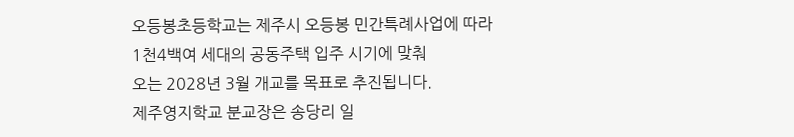오등봉초등학교는 제주시 오등봉 민간특례사업에 따라
1천4백여 세대의 공동주택 입주 시기에 맞춰
오는 2028년 3월 개교를 목표로 추진됩니다.
제주영지학교 분교장은 송당리 일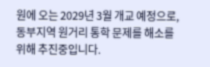원에 오는 2029년 3월 개교 예정으로, 동부지역 원거리 통학 문제를 해소를 위해 추진중입니다.